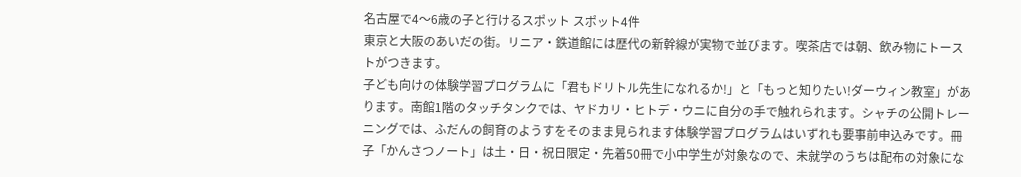名古屋で4〜6歳の子と行けるスポット スポット4件
東京と大阪のあいだの街。リニア・鉄道館には歴代の新幹線が実物で並びます。喫茶店では朝、飲み物にトーストがつきます。
子ども向けの体験学習プログラムに「君もドリトル先生になれるか!」と「もっと知りたい!ダーウィン教室」があります。南館1階のタッチタンクでは、ヤドカリ・ヒトデ・ウニに自分の手で触れられます。シャチの公開トレーニングでは、ふだんの飼育のようすをそのまま見られます体験学習プログラムはいずれも要事前申込みです。冊子「かんさつノート」は土・日・祝日限定・先着50冊で小中学生が対象なので、未就学のうちは配布の対象にな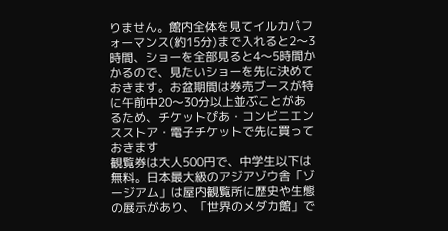りません。館内全体を見てイルカパフォーマンス(約15分)まで入れると2〜3時間、ショーを全部見ると4〜5時間かかるので、見たいショーを先に決めておきます。お盆期間は券売ブースが特に午前中20〜30分以上並ぶことがあるため、チケットぴあ・コンビニエンスストア・電子チケットで先に買っておきます
観覧券は大人500円で、中学生以下は無料。日本最大級のアジアゾウ舎「ゾージアム」は屋内観覧所に歴史や生態の展示があり、「世界のメダカ館」で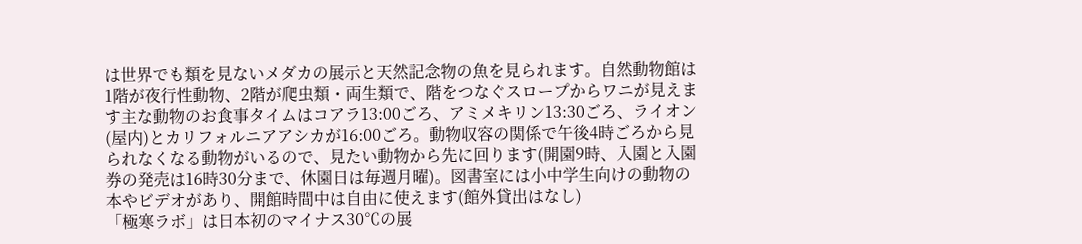は世界でも類を見ないメダカの展示と天然記念物の魚を見られます。自然動物館は1階が夜行性動物、2階が爬虫類・両生類で、階をつなぐスロープからワニが見えます主な動物のお食事タイムはコアラ13:00ごろ、アミメキリン13:30ごろ、ライオン(屋内)とカリフォルニアアシカが16:00ごろ。動物収容の関係で午後4時ごろから見られなくなる動物がいるので、見たい動物から先に回ります(開園9時、入園と入園券の発売は16時30分まで、休園日は毎週月曜)。図書室には小中学生向けの動物の本やビデオがあり、開館時間中は自由に使えます(館外貸出はなし)
「極寒ラボ」は日本初のマイナス30℃の展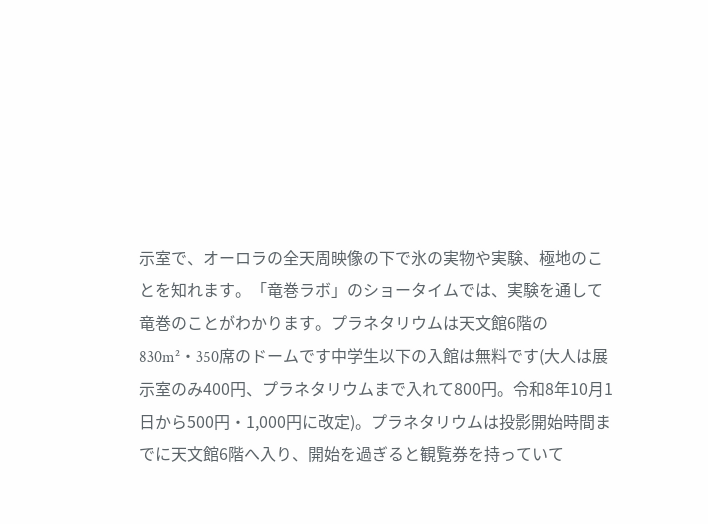示室で、オーロラの全天周映像の下で氷の実物や実験、極地のことを知れます。「竜巻ラボ」のショータイムでは、実験を通して竜巻のことがわかります。プラネタリウムは天文館6階の830m²・350席のドームです中学生以下の入館は無料です(大人は展示室のみ400円、プラネタリウムまで入れて800円。令和8年10月1日から500円・1,000円に改定)。プラネタリウムは投影開始時間までに天文館6階へ入り、開始を過ぎると観覧券を持っていて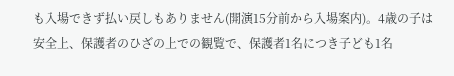も入場できず払い戻しもありません(開演15分前から入場案内)。4歳の子は安全上、保護者のひざの上での観覧で、保護者1名につき子ども1名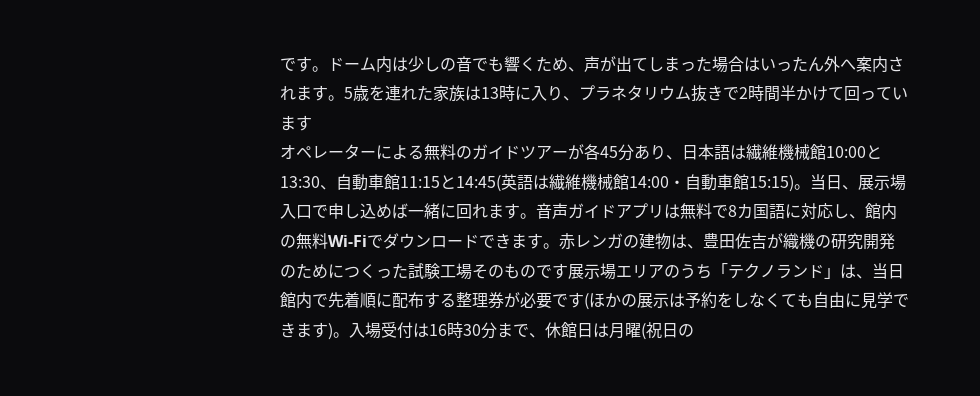です。ドーム内は少しの音でも響くため、声が出てしまった場合はいったん外へ案内されます。5歳を連れた家族は13時に入り、プラネタリウム抜きで2時間半かけて回っています
オペレーターによる無料のガイドツアーが各45分あり、日本語は繊維機械館10:00と13:30、自動車館11:15と14:45(英語は繊維機械館14:00・自動車館15:15)。当日、展示場入口で申し込めば一緒に回れます。音声ガイドアプリは無料で8カ国語に対応し、館内の無料Wi-Fiでダウンロードできます。赤レンガの建物は、豊田佐吉が織機の研究開発のためにつくった試験工場そのものです展示場エリアのうち「テクノランド」は、当日館内で先着順に配布する整理券が必要です(ほかの展示は予約をしなくても自由に見学できます)。入場受付は16時30分まで、休館日は月曜(祝日の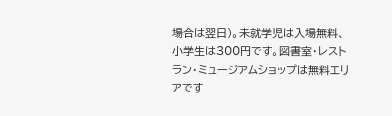場合は翌日)。未就学児は入場無料、小学生は300円です。図書室・レストラン・ミュージアムショップは無料エリアです